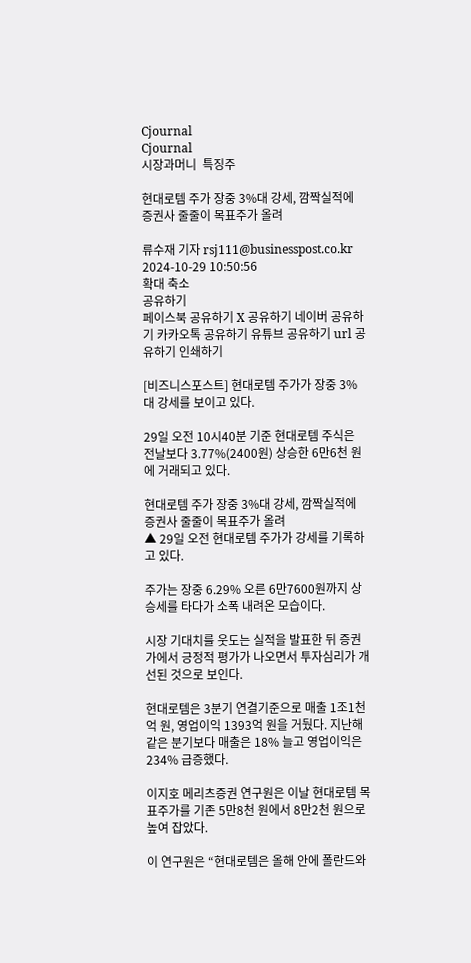Cjournal
Cjournal
시장과머니  특징주

현대로템 주가 장중 3%대 강세, 깜짝실적에 증권사 줄줄이 목표주가 올려

류수재 기자 rsj111@businesspost.co.kr 2024-10-29 10:50:56
확대 축소
공유하기
페이스북 공유하기 X 공유하기 네이버 공유하기 카카오톡 공유하기 유튜브 공유하기 url 공유하기 인쇄하기

[비즈니스포스트] 현대로템 주가가 장중 3%대 강세를 보이고 있다.

29일 오전 10시40분 기준 현대로템 주식은 전날보다 3.77%(2400원) 상승한 6만6천 원에 거래되고 있다.

현대로템 주가 장중 3%대 강세, 깜짝실적에 증권사 줄줄이 목표주가 올려
▲ 29일 오전 현대로템 주가가 강세를 기록하고 있다.

주가는 장중 6.29% 오른 6만7600원까지 상승세를 타다가 소폭 내려온 모습이다.

시장 기대치를 웃도는 실적을 발표한 뒤 증권가에서 긍정적 평가가 나오면서 투자심리가 개선된 것으로 보인다.

현대로템은 3분기 연결기준으로 매출 1조1천억 원, 영업이익 1393억 원을 거뒀다. 지난해 같은 분기보다 매출은 18% 늘고 영업이익은 234% 급증했다.

이지호 메리츠증권 연구원은 이날 현대로템 목표주가를 기존 5만8천 원에서 8만2천 원으로 높여 잡았다.

이 연구원은 “현대로템은 올해 안에 폴란드와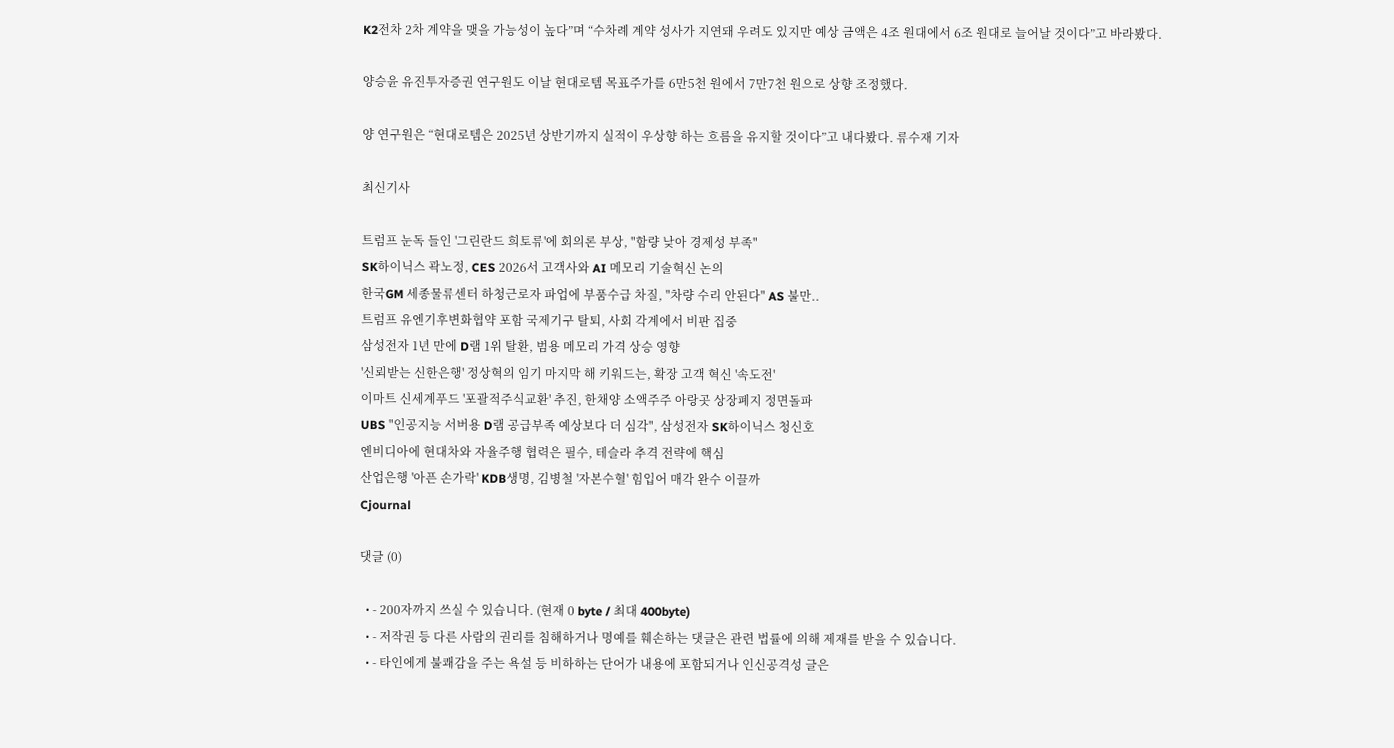K2전차 2차 계약을 맺을 가능성이 높다”며 “수차례 계약 성사가 지연돼 우려도 있지만 예상 금액은 4조 원대에서 6조 원대로 늘어날 것이다”고 바라봤다.

양승윤 유진투자증권 연구원도 이날 현대로템 목표주가를 6만5천 원에서 7만7천 원으로 상향 조정했다.

양 연구원은 “현대로템은 2025년 상반기까지 실적이 우상향 하는 흐름을 유지할 것이다”고 내다봤다. 류수재 기자

최신기사

트럼프 눈독 들인 '그린란드 희토류'에 회의론 부상, "함량 낮아 경제성 부족"
SK하이닉스 곽노정, CES 2026서 고객사와 AI 메모리 기술혁신 논의
한국GM 세종물류센터 하청근로자 파업에 부품수급 차질, "차량 수리 안된다" AS 불만..
트럼프 유엔기후변화협약 포함 국제기구 탈퇴, 사회 각계에서 비판 집중
삼성전자 1년 만에 D램 1위 탈환, 범용 메모리 가격 상승 영향
'신뢰받는 신한은행' 정상혁의 임기 마지막 해 키워드는, 확장 고객 혁신 '속도전'
이마트 신세계푸드 '포괄적주식교환' 추진, 한채양 소액주주 아랑곳 상장폐지 정면돌파
UBS "인공지능 서버용 D램 공급부족 예상보다 더 심각", 삼성전자 SK하이닉스 청신호
엔비디아에 현대차와 자율주행 협력은 필수, 테슬라 추격 전략에 핵심
산업은행 '아픈 손가락' KDB생명, 김병철 '자본수혈' 힘입어 매각 완수 이끌까
Cjournal

댓글 (0)

  • - 200자까지 쓰실 수 있습니다. (현재 0 byte / 최대 400byte)
  • - 저작권 등 다른 사람의 권리를 침해하거나 명예를 훼손하는 댓글은 관련 법률에 의해 제재를 받을 수 있습니다.
  • - 타인에게 불쾌감을 주는 욕설 등 비하하는 단어가 내용에 포함되거나 인신공격성 글은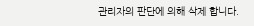관리자의 판단에 의해 삭제 합니다.